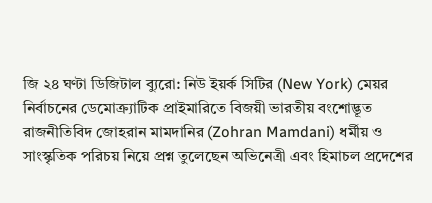জি ২৪ ঘণ্টা ডিজিটাল ব্যুরো: নিউ ইয়র্ক সিটির (New York) মেয়র নির্বাচনের ডেমোক্র্যাটিক প্রাইমারিতে বিজয়ী ভারতীয় বংশোদ্ভূত রাজনীতিবিদ জোহরান মামদানির (Zohran Mamdani) ধর্মীয় ও সাংস্কৃতিক পরিচয় নিয়ে প্রশ্ন তুলেছেন অভিনেত্রী এবং হিমাচল প্রদেশের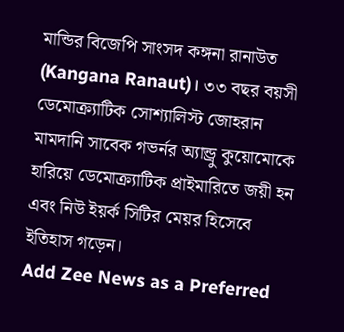মান্ডির বিজেপি সাংসদ কঙ্গনা রানাউত (Kangana Ranaut)। ৩৩ বছর বয়সী ডেমোক্র্যাটিক সোশ্যালিস্ট জোহরান মামদানি সাবেক গভর্নর অ্যান্ড্রু কুয়োমোকে হারিয়ে ডেমোক্র্যাটিক প্রাইমারিতে জয়ী হন এবং নিউ ইয়র্ক সিটির মেয়র হিসেবে ইতিহাস গড়েন।
Add Zee News as a Preferred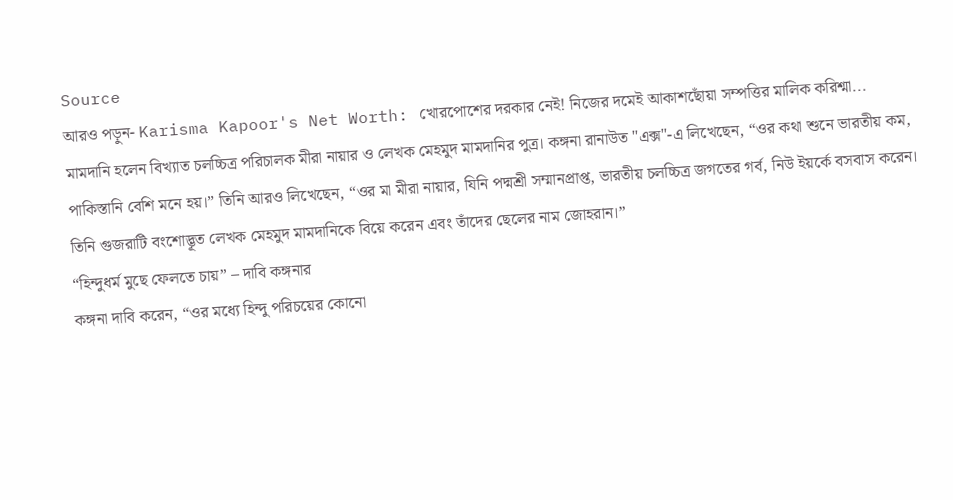Source
আরও পড়ুন- Karisma Kapoor's Net Worth: খোরপোশের দরকার নেই! নিজের দমেই আকাশছোঁয়া সম্পত্তির মালিক করিশ্মা...
মামদানি হলেন বিখ্যাত চলচ্চিত্র পরিচালক মীরা নায়ার ও লেখক মেহমুদ মামদানির পুত্র। কঙ্গনা রানাউত "এক্স"-এ লিখেছেন, “ওর কথা শুনে ভারতীয় কম, পাকিস্তানি বেশি মনে হয়।” তিনি আরও লিখেছেন, “ওর মা মীরা নায়ার, যিনি পদ্মশ্রী সম্মানপ্রাপ্ত, ভারতীয় চলচ্চিত্র জগতের গর্ব, নিউ ইয়র্কে বসবাস করেন। তিনি গুজরাটি বংশোদ্ভূত লেখক মেহমুদ মামদানিকে বিয়ে করেন এবং তাঁদের ছেলের নাম জোহরান।”
“হিন্দুধর্ম মুছে ফেলতে চায়” – দাবি কঙ্গনার
কঙ্গনা দাবি করেন, “ওর মধ্যে হিন্দু পরিচয়ের কোনো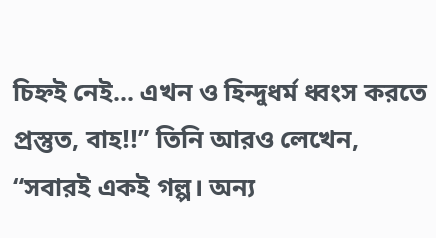চিহ্নই নেই... এখন ও হিন্দুধর্ম ধ্বংস করতে প্রস্তুত, বাহ!!” তিনি আরও লেখেন, “সবারই একই গল্প। অন্য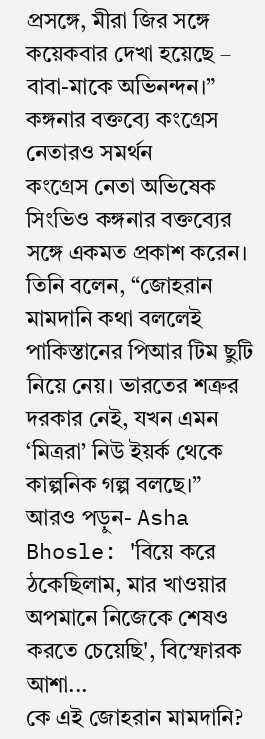প্রসঙ্গে, মীরা জির সঙ্গে কয়েকবার দেখা হয়েছে – বাবা-মাকে অভিনন্দন।”
কঙ্গনার বক্তব্যে কংগ্রেস নেতারও সমর্থন
কংগ্রেস নেতা অভিষেক সিংভিও কঙ্গনার বক্তব্যের সঙ্গে একমত প্রকাশ করেন। তিনি বলেন, “জোহরান মামদানি কথা বললেই পাকিস্তানের পিআর টিম ছুটি নিয়ে নেয়। ভারতের শত্রুর দরকার নেই, যখন এমন ‘মিত্ররা’ নিউ ইয়র্ক থেকে কাল্পনিক গল্প বলছে।”
আরও পড়ুন- Asha Bhosle: 'বিয়ে করে ঠকেছিলাম, মার খাওয়ার অপমানে নিজেকে শেষও করতে চেয়েছি', বিস্ফোরক আশা...
কে এই জোহরান মামদানি?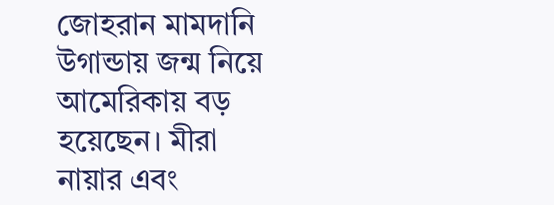জোহরান মামদানি উগান্ডায় জন্ম নিয়ে আমেরিকায় বড় হয়েছেন। মীরা নায়ার এবং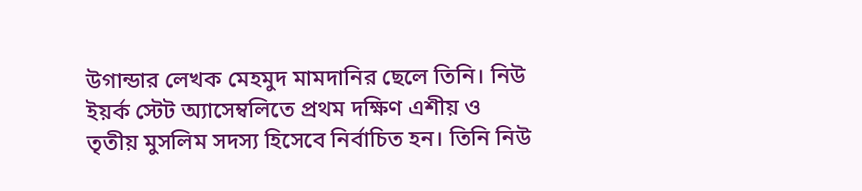উগান্ডার লেখক মেহমুদ মামদানির ছেলে তিনি। নিউ ইয়র্ক স্টেট অ্যাসেম্বলিতে প্রথম দক্ষিণ এশীয় ও তৃতীয় মুসলিম সদস্য হিসেবে নির্বাচিত হন। তিনি নিউ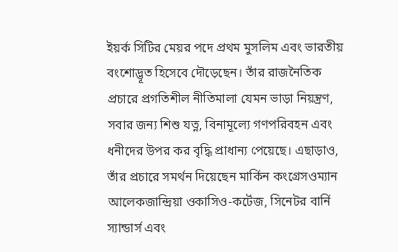ইয়র্ক সিটির মেয়র পদে প্রথম মুসলিম এবং ভারতীয় বংশোদ্ভূত হিসেবে দৌড়েছেন। তাঁর রাজনৈতিক প্রচারে প্রগতিশীল নীতিমালা যেমন ভাড়া নিয়ন্ত্রণ, সবার জন্য শিশু যত্ন, বিনামূল্যে গণপরিবহন এবং ধনীদের উপর কর বৃদ্ধি প্রাধান্য পেয়েছে। এছাড়াও, তাঁর প্রচারে সমর্থন দিয়েছেন মার্কিন কংগ্রেসওম্যান আলেকজান্দ্রিয়া ওকাসিও-কর্টেজ, সিনেটর বার্নি স্যান্ডার্স এবং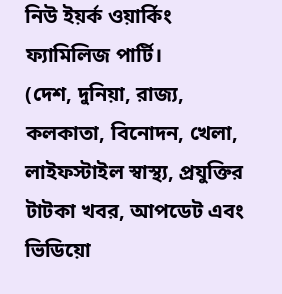নিউ ইয়র্ক ওয়ার্কিং ফ্যামিলিজ পার্টি।
(দেশ, দুনিয়া, রাজ্য, কলকাতা, বিনোদন, খেলা, লাইফস্টাইল স্বাস্থ্য, প্রযুক্তির টাটকা খবর, আপডেট এবং ভিডিয়ো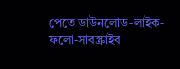পেতে ডাউনলোড-লাইক-ফলো-সাবস্ক্রাইব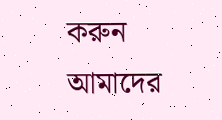করুন আমাদের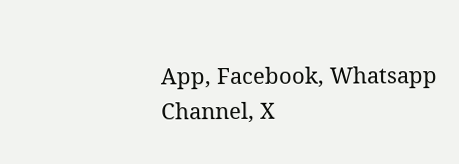App, Facebook, Whatsapp Channel, X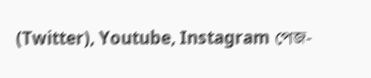(Twitter), Youtube, Instagram পেজ-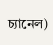চ্যানেল)